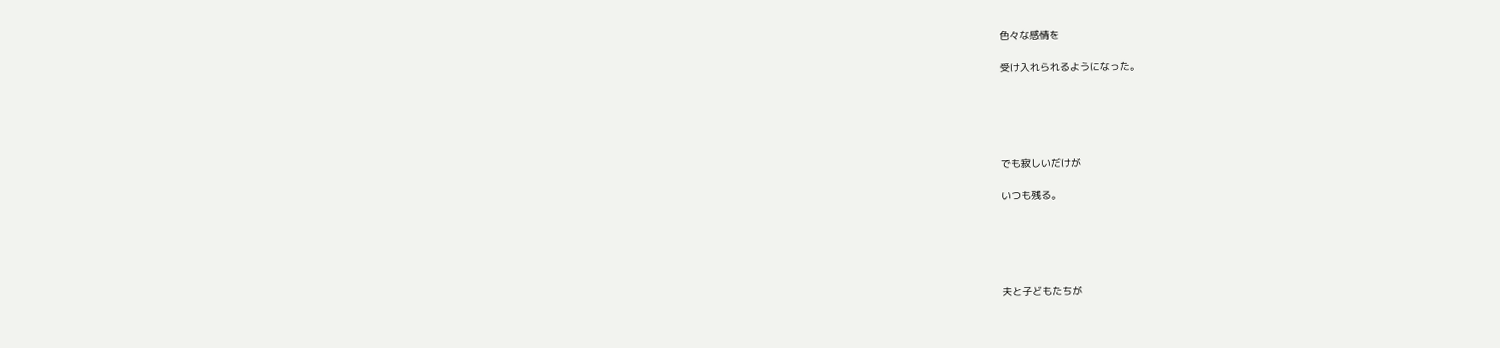色々な感情を

受け入れられるようになった。





でも寂しいだけが

いつも残る。





夫と子どもたちが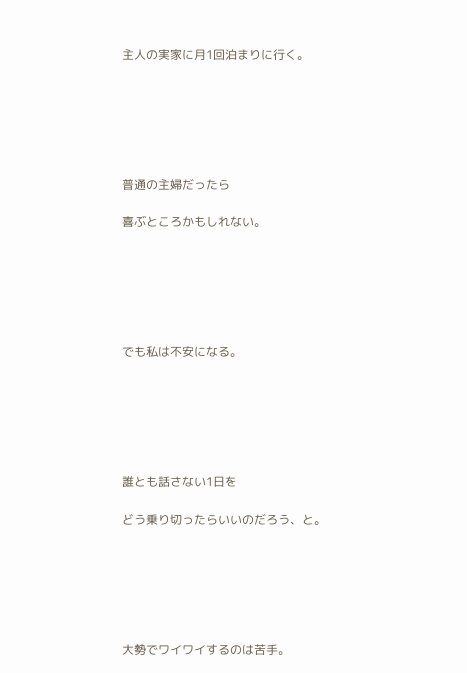主人の実家に月1回泊まりに行く。






普通の主婦だったら

喜ぶところかもしれない。






でも私は不安になる。






誰とも話さない1日を

どう乗り切ったらいいのだろう、と。






大勢でワイワイするのは苦手。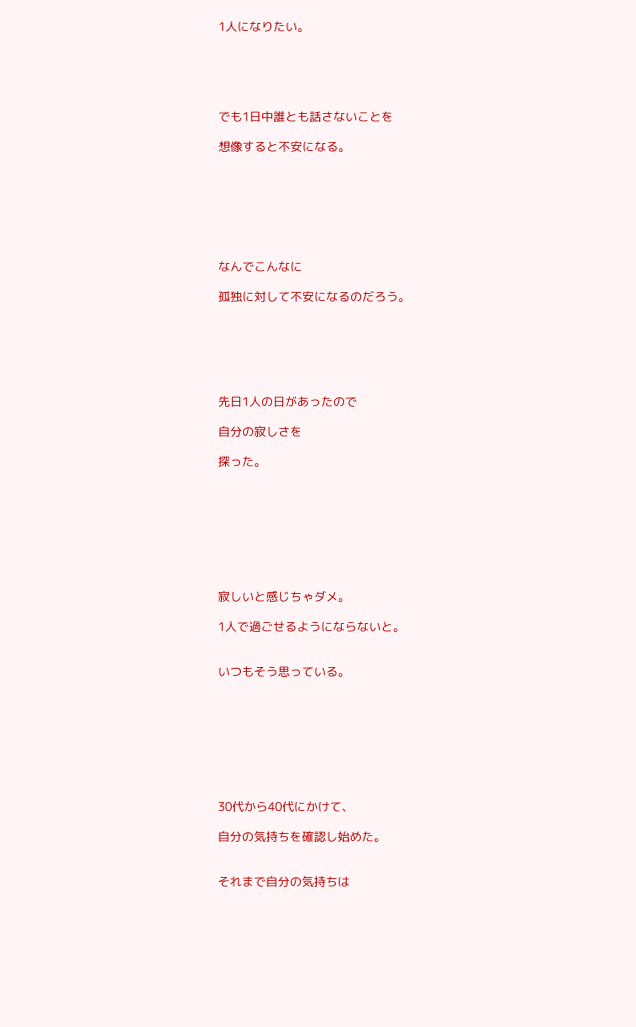1人になりたい。





でも1日中誰とも話さないことを

想像すると不安になる。







なんでこんなに

孤独に対して不安になるのだろう。






先日1人の日があったので

自分の寂しさを

探った。








寂しいと感じちゃダメ。

1人で過ごせるようにならないと。


いつもそう思っている。








30代から40代にかけて、

自分の気持ちを確認し始めた。


それまで自分の気持ちは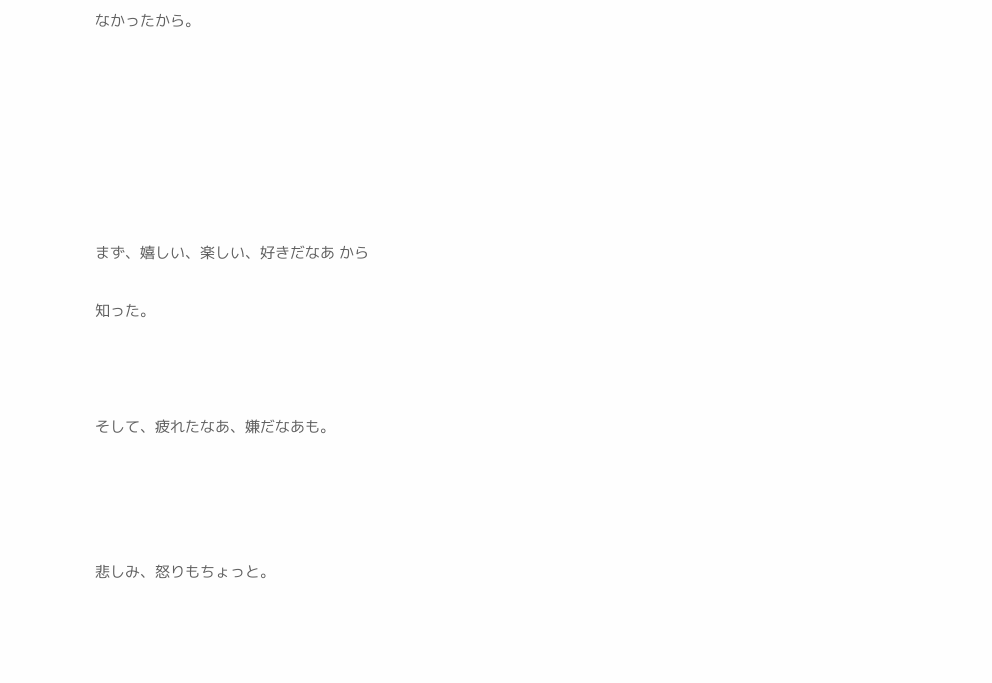なかったから。







まず、嬉しい、楽しい、好きだなあ から

知った。



そして、疲れたなあ、嫌だなあも。




悲しみ、怒りもちょっと。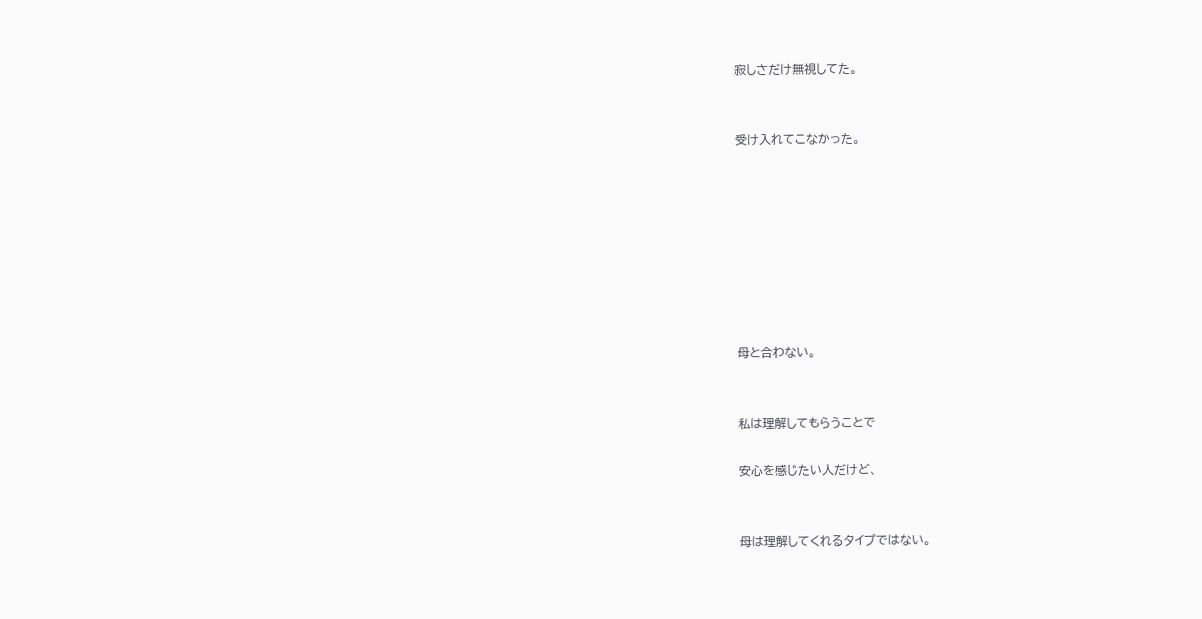寂しさだけ無視してた。


受け入れてこなかった。








母と合わない。


私は理解してもらうことで

安心を感じたい人だけど、


母は理解してくれるタイプではない。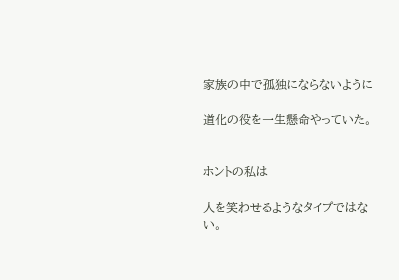家族の中で孤独にならないように

道化の役を一生懸命やっていた。


ホントの私は

人を笑わせるようなタイプではない。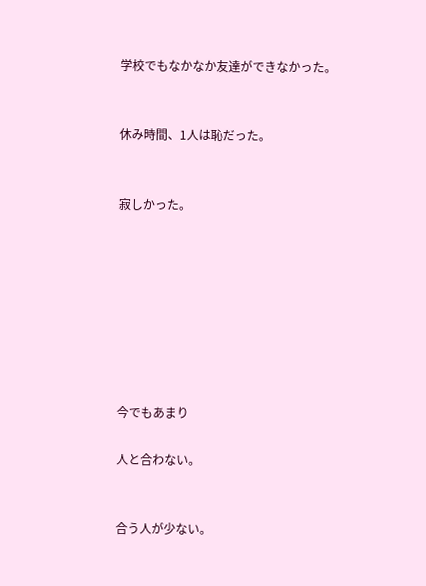学校でもなかなか友達ができなかった。


休み時間、1人は恥だった。


寂しかった。








今でもあまり

人と合わない。


合う人が少ない。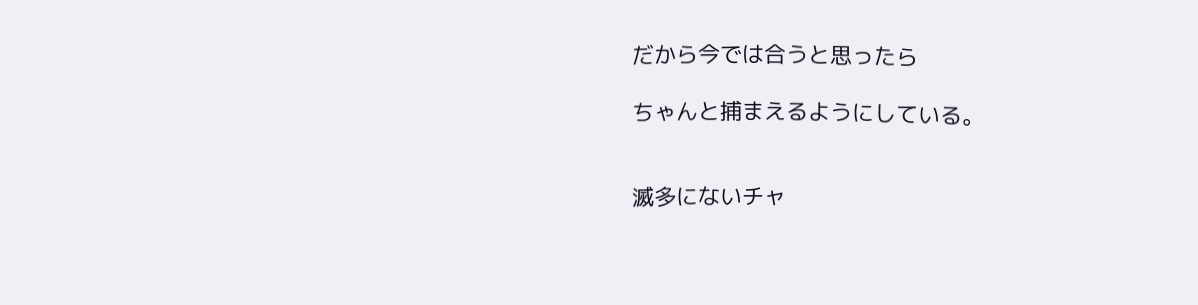だから今では合うと思ったら

ちゃんと捕まえるようにしている。


滅多にないチャ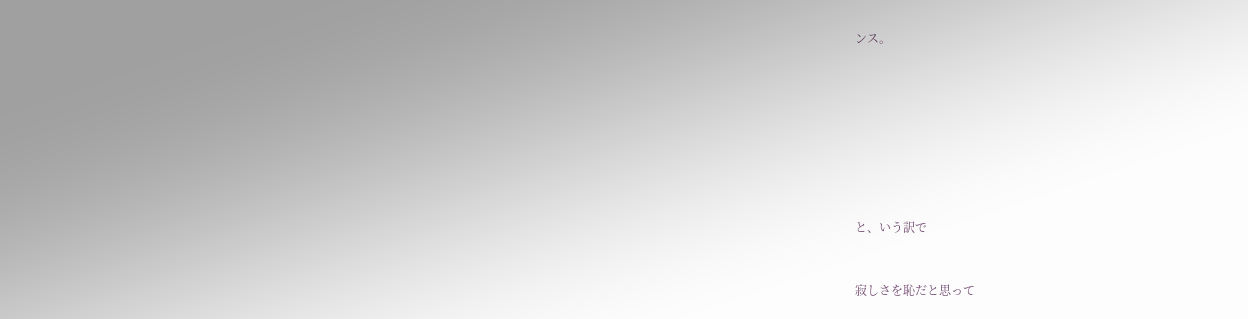ンス。








と、いう訳で


寂しさを恥だと思って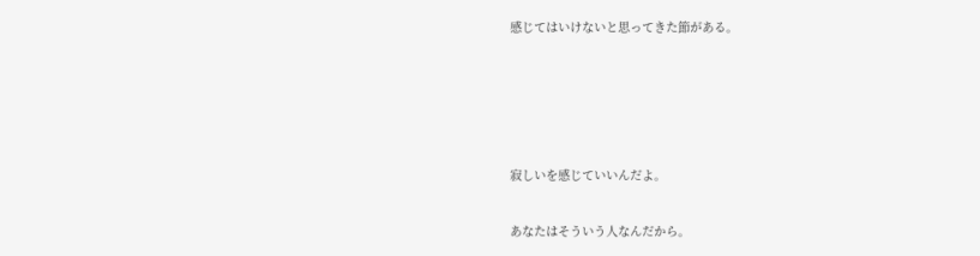感じてはいけないと思ってきた節がある。







寂しいを感じていいんだよ。


あなたはそういう人なんだから。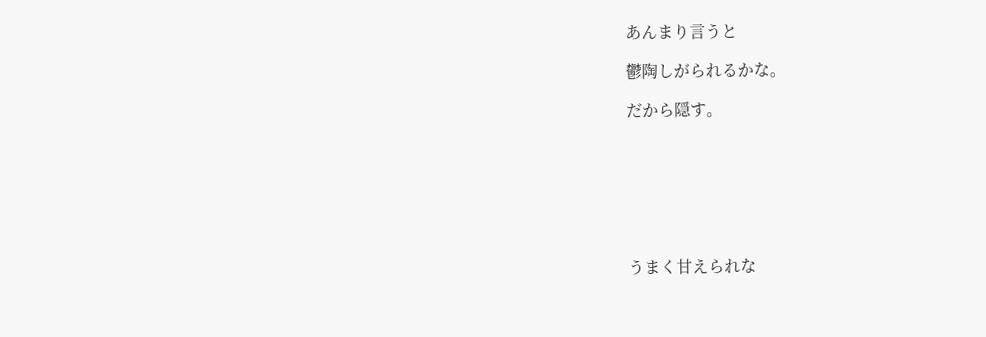あんまり言うと

鬱陶しがられるかな。

だから隠す。







うまく甘えられな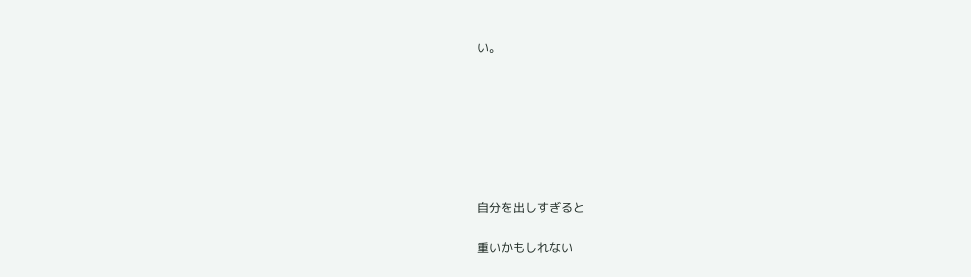い。







自分を出しすぎると

重いかもしれない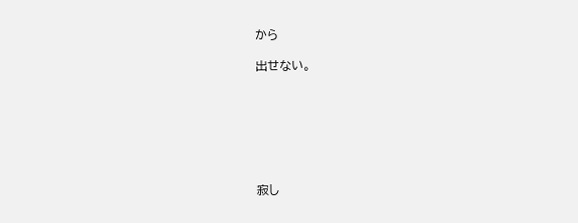から

出せない。







寂し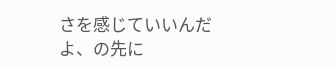さを感じていいんだよ、の先に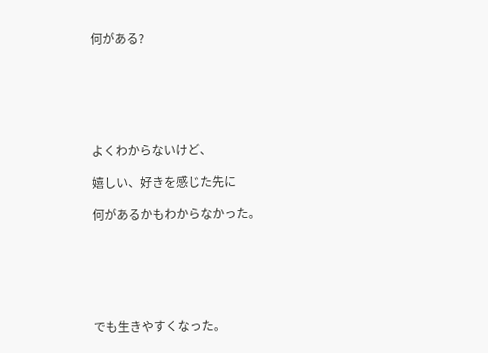何がある?






よくわからないけど、

嬉しい、好きを感じた先に

何があるかもわからなかった。






でも生きやすくなった。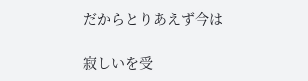だからとりあえず今は

寂しいを受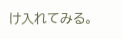け入れてみる。